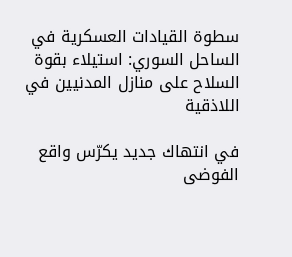سطوة القيادات العسكرية في الساحل السوري: استيلاء بقوة السلاح على منازل المدنيين في اللاذقية

في انتهاك جديد يكرّس واقع الفوضى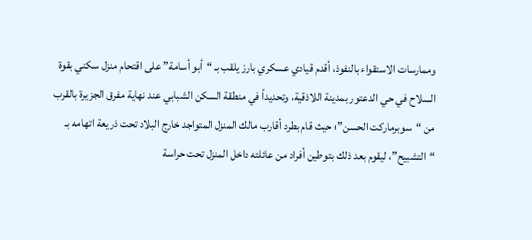وممارسات الاستقواء بالنفوذ، أقدم قيادي عسكري بارز يلقب بـ “أبو أسامة” على اقتحام منزل سكني بقوة السلاح في حي الدعتور بمدينة اللاذقية، وتحديداً في منطقة السكن الشبابي عند نهاية مفرق الجزيرة بالقرب من “سوبرماركت الحسن”؛ حيث قام بطرد أقارب مالك المنزل المتواجد خارج البلاد تحت ذريعة اتهامه بـ “التشبيح”، ليقوم بعد ذلك بتوطين أفراد من عائلته داخل المنزل تحت حراسة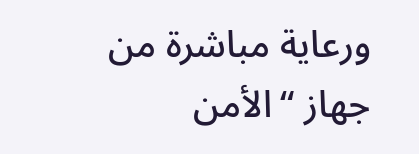ورعاية مباشرة من جهاز “الأمن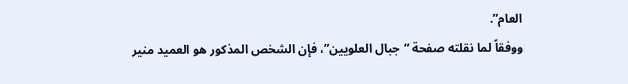العام”.
ووفقاً لما نقلته صفحة “جبال العلويين”، فإن الشخص المذكور هو العميد منير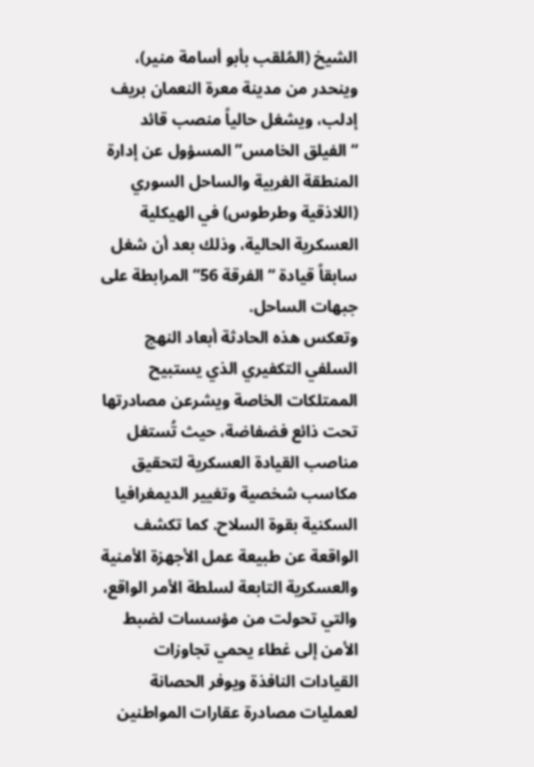الشيخ (المُلقب بأبو أسامة منير)، وينحدر من مدينة معرة النعمان بريف إدلب، ويشغل حالياً منصب قائد “الفيلق الخامس” المسؤول عن إدارة المنطقة الغربية والساحل السوري (اللاذقية وطرطوس) في الهيكلية العسكرية الحالية، وذلك بعد أن شغل سابقاً قيادة “الفرقة 56” المرابطة على جبهات الساحل.
وتعكس هذه الحادثة أبعاد النهج السلفي التكفيري الذي يستبيح الممتلكات الخاصة ويشرعن مصادرتها تحت ذائع فضفاضة، حيث تُستغل مناصب القيادة العسكرية لتحقيق مكاسب شخصية وتغيير الديمغرافيا السكنية بقوة السلاح. كما تكشف الواقعة عن طبيعة عمل الأجهزة الأمنية والعسكرية التابعة لسلطة الأمر الواقع، والتي تحولت من مؤسسات لضبط الأمن إلى غطاء يحمي تجاوزات القيادات النافذة ويوفر الحصانة لعمليات مصادرة عقارات المواطنين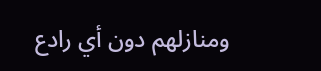ومنازلهم دون أي رادع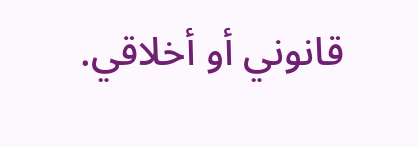قانوني أو أخلاقي.